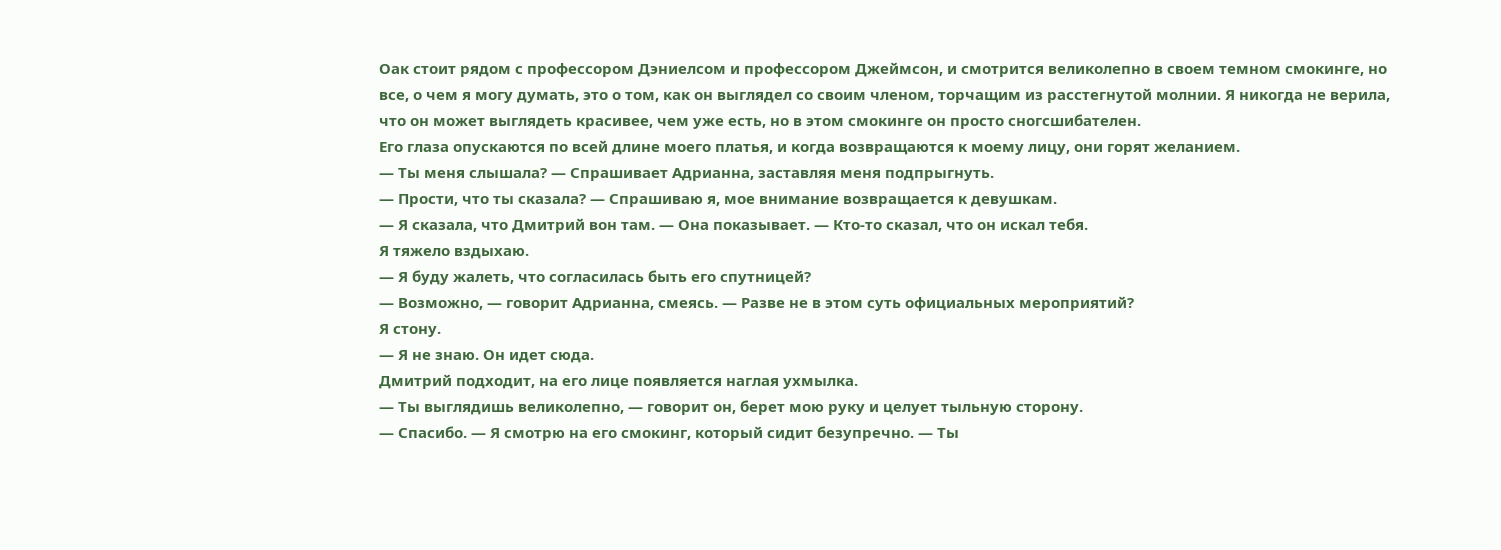Оак стоит рядом с профессором Дэниелсом и профессором Джеймсон, и смотрится великолепно в своем темном смокинге, но все, о чем я могу думать, это о том, как он выглядел со своим членом, торчащим из расстегнутой молнии. Я никогда не верила, что он может выглядеть красивее, чем уже есть, но в этом смокинге он просто сногсшибателен.
Его глаза опускаются по всей длине моего платья, и когда возвращаются к моему лицу, они горят желанием.
— Ты меня слышала? — Спрашивает Адрианна, заставляя меня подпрыгнуть.
— Прости, что ты сказала? — Спрашиваю я, мое внимание возвращается к девушкам.
— Я сказала, что Дмитрий вон там. — Она показывает. — Кто-то сказал, что он искал тебя.
Я тяжело вздыхаю.
— Я буду жалеть, что согласилась быть его спутницей?
— Возможно, — говорит Адрианна, смеясь. — Разве не в этом суть официальных мероприятий?
Я стону.
— Я не знаю. Он идет сюда.
Дмитрий подходит, на его лице появляется наглая ухмылка.
— Ты выглядишь великолепно, — говорит он, берет мою руку и целует тыльную сторону.
— Спасибо. — Я смотрю на его смокинг, который сидит безупречно. — Ты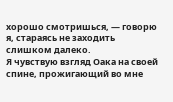хорошо смотришься, — говорю я, стараясь не заходить слишком далеко.
Я чувствую взгляд Оака на своей спине, прожигающий во мне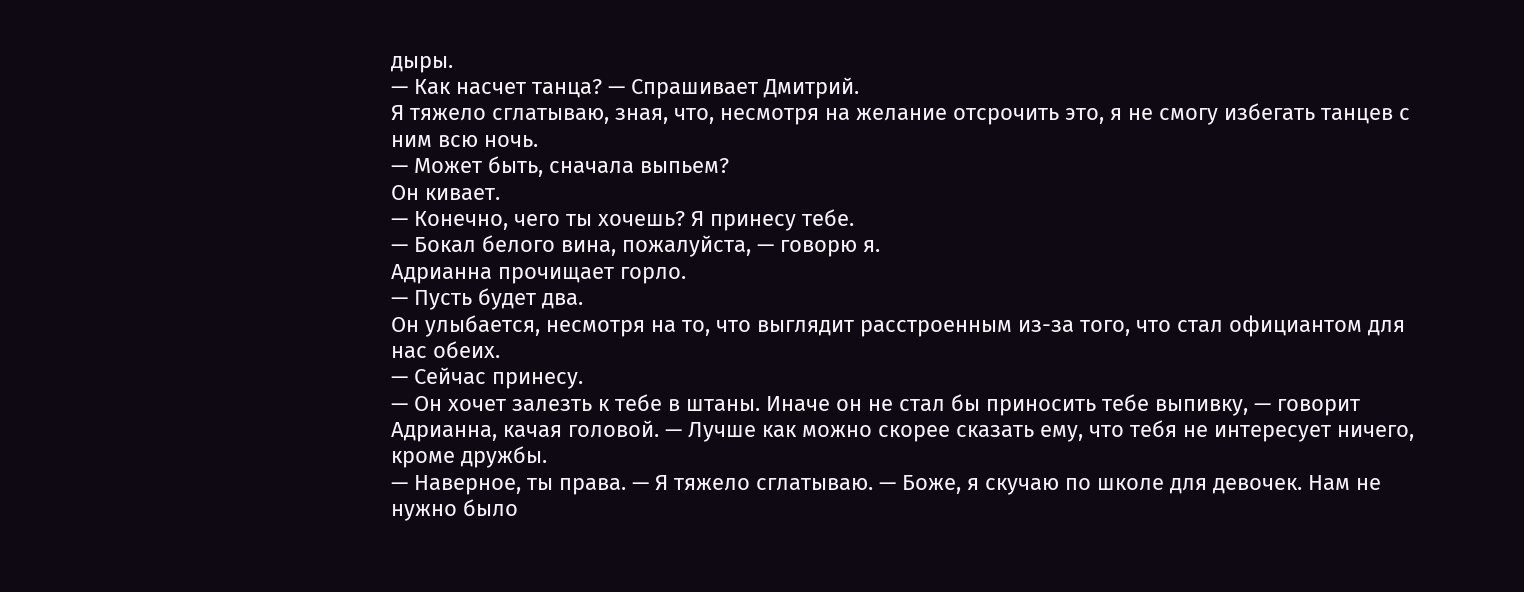дыры.
— Как насчет танца? — Спрашивает Дмитрий.
Я тяжело сглатываю, зная, что, несмотря на желание отсрочить это, я не смогу избегать танцев с ним всю ночь.
— Может быть, сначала выпьем?
Он кивает.
— Конечно, чего ты хочешь? Я принесу тебе.
— Бокал белого вина, пожалуйста, — говорю я.
Адрианна прочищает горло.
— Пусть будет два.
Он улыбается, несмотря на то, что выглядит расстроенным из-за того, что стал официантом для нас обеих.
— Сейчас принесу.
— Он хочет залезть к тебе в штаны. Иначе он не стал бы приносить тебе выпивку, — говорит Адрианна, качая головой. — Лучше как можно скорее сказать ему, что тебя не интересует ничего, кроме дружбы.
— Наверное, ты права. — Я тяжело сглатываю. — Боже, я скучаю по школе для девочек. Нам не нужно было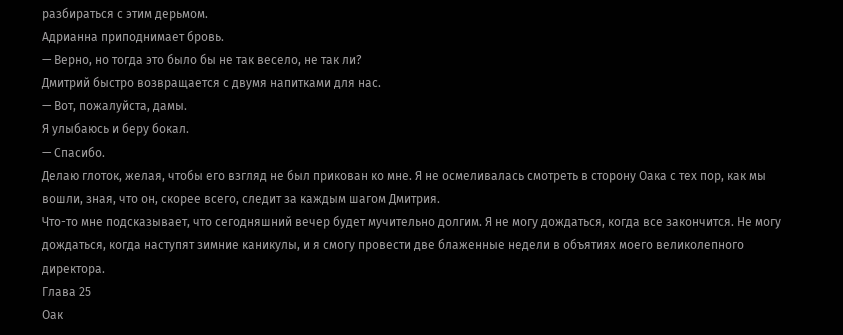разбираться с этим дерьмом.
Адрианна приподнимает бровь.
— Верно, но тогда это было бы не так весело, не так ли?
Дмитрий быстро возвращается с двумя напитками для нас.
— Вот, пожалуйста, дамы.
Я улыбаюсь и беру бокал.
— Спасибо.
Делаю глоток, желая, чтобы его взгляд не был прикован ко мне. Я не осмеливалась смотреть в сторону Оака с тех пор, как мы вошли, зная, что он, скорее всего, следит за каждым шагом Дмитрия.
Что-то мне подсказывает, что сегодняшний вечер будет мучительно долгим. Я не могу дождаться, когда все закончится. Не могу дождаться, когда наступят зимние каникулы, и я смогу провести две блаженные недели в объятиях моего великолепного директора.
Глава 25
Оак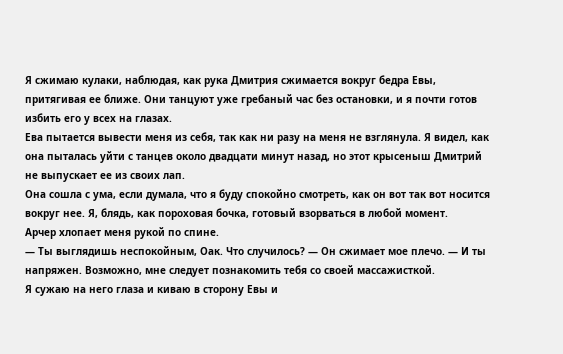Я сжимаю кулаки, наблюдая, как рука Дмитрия сжимается вокруг бедра Евы, притягивая ее ближе. Они танцуют уже гребаный час без остановки, и я почти готов избить его у всех на глазах.
Ева пытается вывести меня из себя, так как ни разу на меня не взглянула. Я видел, как она пыталась уйти с танцев около двадцати минут назад, но этот крысеныш Дмитрий не выпускает ее из своих лап.
Она сошла с ума, если думала, что я буду спокойно смотреть, как он вот так вот носится вокруг нее. Я, блядь, как пороховая бочка, готовый взорваться в любой момент.
Арчер хлопает меня рукой по спине.
— Ты выглядишь неспокойным, Оак. Что случилось? — Он сжимает мое плечо. — И ты напряжен. Возможно, мне следует познакомить тебя со своей массажисткой.
Я сужаю на него глаза и киваю в сторону Евы и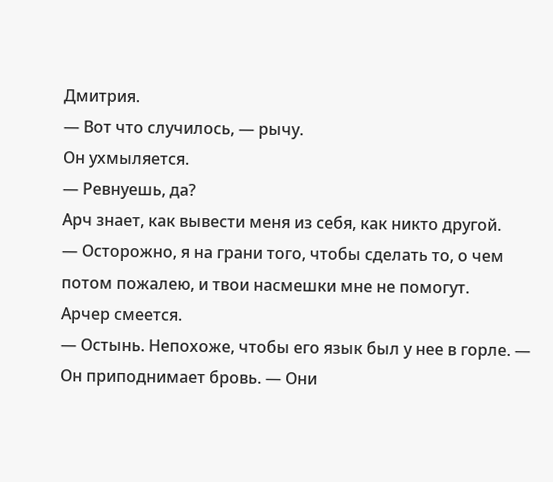Дмитрия.
— Вот что случилось, — рычу.
Он ухмыляется.
— Ревнуешь, да?
Арч знает, как вывести меня из себя, как никто другой.
— Осторожно, я на грани того, чтобы сделать то, о чем потом пожалею, и твои насмешки мне не помогут.
Арчер смеется.
— Остынь. Непохоже, чтобы его язык был у нее в горле. — Он приподнимает бровь. — Они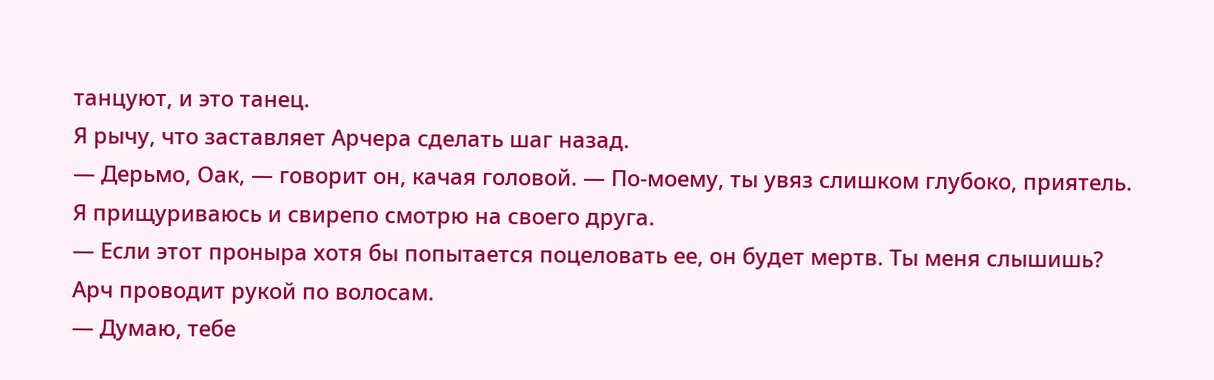танцуют, и это танец.
Я рычу, что заставляет Арчера сделать шаг назад.
— Дерьмо, Оак, — говорит он, качая головой. — По-моему, ты увяз слишком глубоко, приятель.
Я прищуриваюсь и свирепо смотрю на своего друга.
— Если этот проныра хотя бы попытается поцеловать ее, он будет мертв. Ты меня слышишь?
Арч проводит рукой по волосам.
— Думаю, тебе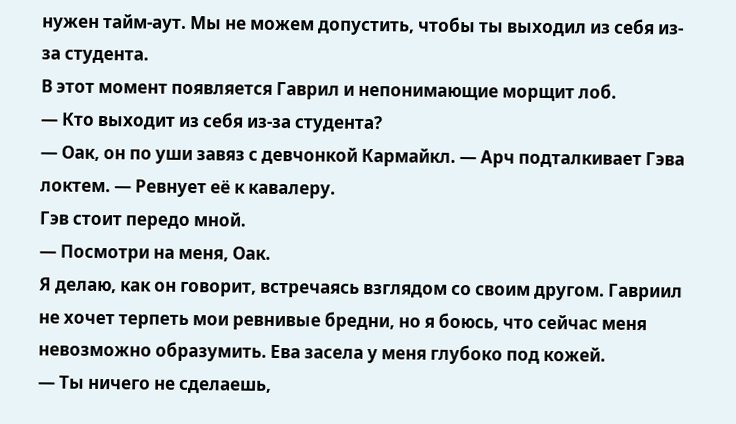нужен тайм-аут. Мы не можем допустить, чтобы ты выходил из себя из-за студента.
В этот момент появляется Гаврил и непонимающие морщит лоб.
— Кто выходит из себя из-за студента?
— Оак, он по уши завяз с девчонкой Кармайкл. — Арч подталкивает Гэва локтем. — Ревнует её к кавалеру.
Гэв стоит передо мной.
— Посмотри на меня, Оак.
Я делаю, как он говорит, встречаясь взглядом со своим другом. Гавриил не хочет терпеть мои ревнивые бредни, но я боюсь, что сейчас меня невозможно образумить. Ева засела у меня глубоко под кожей.
— Ты ничего не сделаешь,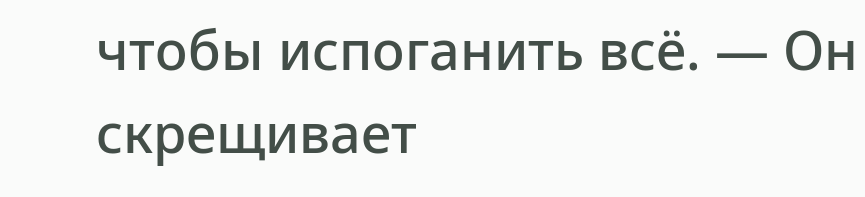чтобы испоганить всё. — Он скрещивает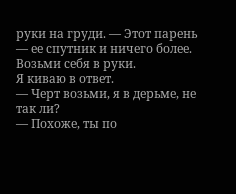руки на груди. — Этот парень — ее спутник и ничего более. Возьми себя в руки.
Я киваю в ответ.
— Черт возьми, я в дерьме, не так ли?
— Похоже, ты по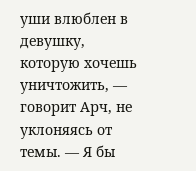уши влюблен в девушку, которую хочешь уничтожить, — говорит Арч, не уклоняясь от темы. — Я бы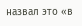назвал это «в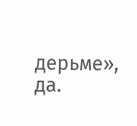дерьме», да.